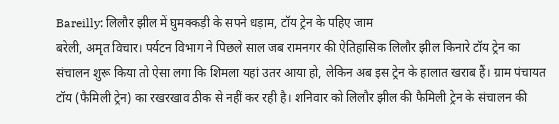Bareilly: लिलौर झील में घुमक्कड़ी के सपने धड़ाम, टॉय ट्रेन के पहिए जाम
बरेली, अमृत विचार। पर्यटन विभाग ने पिछले साल जब रामनगर की ऐतिहासिक लिलौर झील किनारे टॉय ट्रेन का संचालन शुरू किया तो ऐसा लगा कि शिमला यहां उतर आया हो, लेकिन अब इस ट्रेन के हालात खराब हैं। ग्राम पंचायत टॉय (फैमिली ट्रेन) का रखरखाव ठीक से नहीं कर रही है। शनिवार को लिलौर झील की फैमिली ट्रेन के संचालन की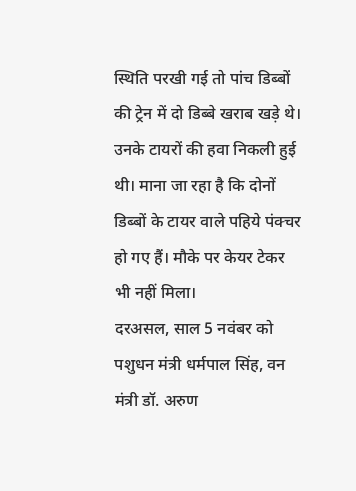स्थिति परखी गई तो पांच डिब्बों की ट्रेन में दो डिब्बे खराब खड़े थे। उनके टायरों की हवा निकली हुई थी। माना जा रहा है कि दोनों डिब्बों के टायर वाले पहिये पंक्चर हो गए हैं। मौके पर केयर टेकर भी नहीं मिला।
दरअसल, साल 5 नवंबर को पशुधन मंत्री धर्मपाल सिंह, वन मंत्री डॉ. अरुण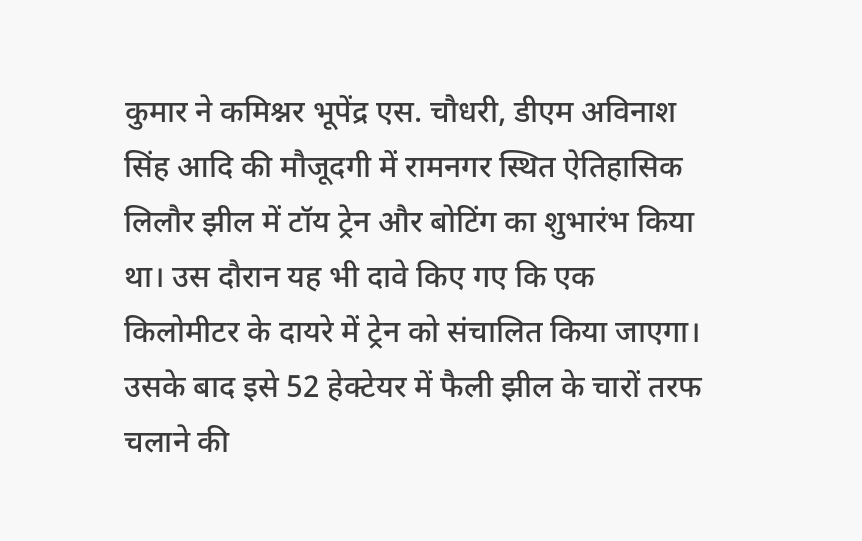कुमार ने कमिश्नर भूपेंद्र एस. चौधरी, डीएम अविनाश सिंह आदि की मौजूदगी में रामनगर स्थित ऐतिहासिक लिलौर झील में टॉय ट्रेन और बोटिंग का शुभारंभ किया था। उस दौरान यह भी दावे किए गए कि एक किलोमीटर के दायरे में ट्रेन को संचालित किया जाएगा। उसके बाद इसे 52 हेक्टेयर में फैली झील के चारों तरफ चलाने की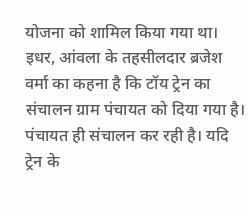योजना को शामिल किया गया था। इधर, आंवला के तहसीलदार ब्रजेश वर्मा का कहना है कि टॉय ट्रेन का संचालन ग्राम पंचायत को दिया गया है। पंचायत ही संचालन कर रही है। यदि ट्रेन के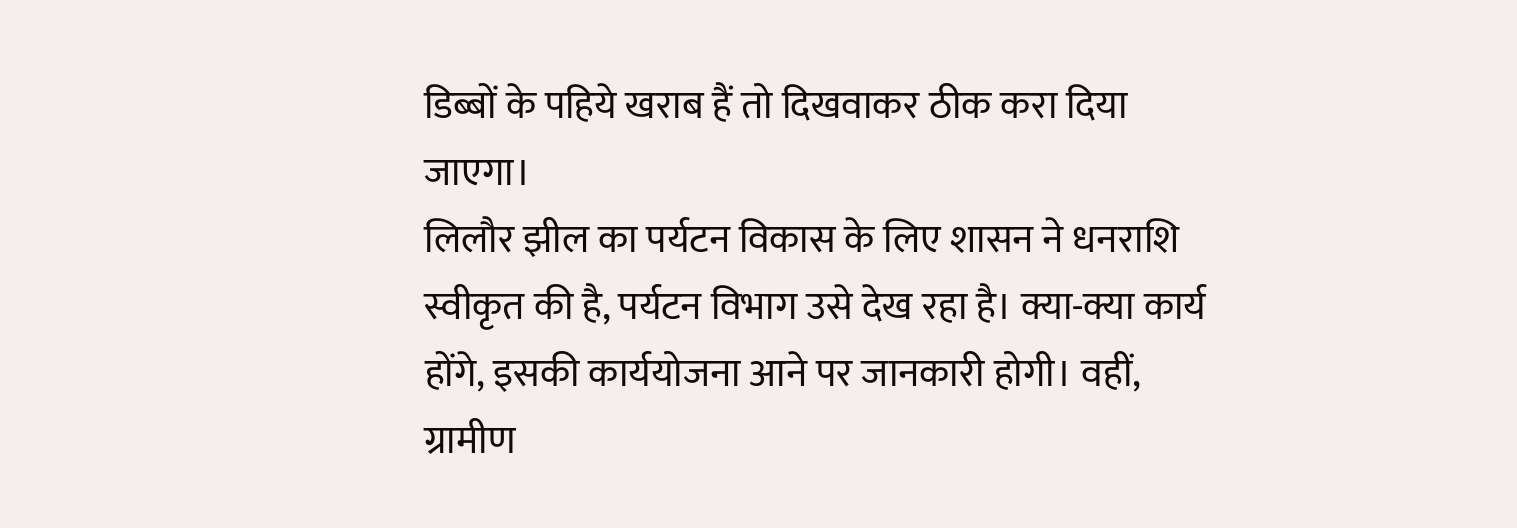डिब्बों के पहिये खराब हैं तो दिखवाकर ठीक करा दिया जाएगा।
लिलौर झील का पर्यटन विकास के लिए शासन ने धनराशि स्वीकृत की है, पर्यटन विभाग उसे देख रहा है। क्या-क्या कार्य होंगे, इसकी कार्ययोजना आने पर जानकारी होगी। वहीं, ग्रामीण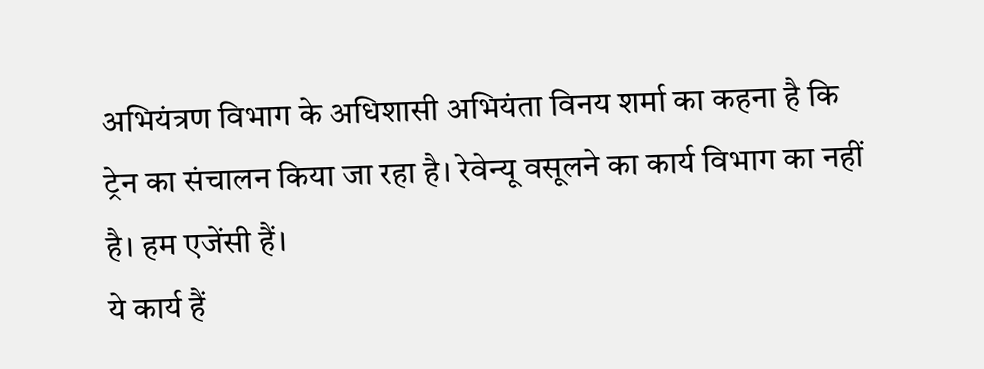अभियंत्रण विभाग के अधिशासी अभियंता विनय शर्मा का कहना है कि ट्रेन का संचालन किया जा रहा है। रेवेन्यू वसूलने का कार्य विभाग का नहीं है। हम एजेंसी हैं।
ये कार्य हैं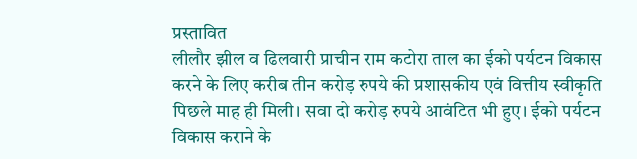प्रस्तावित
लीलौर झील व ढिलवारी प्राचीन राम कटोरा ताल का ईको पर्यटन विकास करने के लिए करीब तीन करोड़ रुपये की प्रशासकीय एवं वित्तीय स्वीकृति पिछले माह ही मिली। सवा दो करोड़ रुपये आवंटित भी हुए। ईको पर्यटन विकास कराने के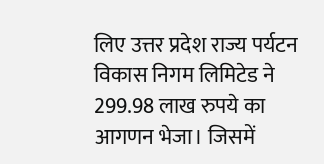लिए उत्तर प्रदेश राज्य पर्यटन विकास निगम लिमिटेड ने 299.98 लाख रुपये का आगणन भेजा। जिसमें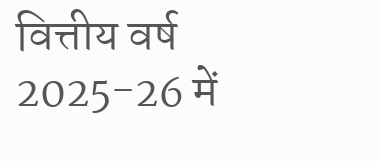वित्तीय वर्ष 2025-26 में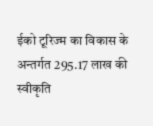ईको टूरिज्म का विकास के अन्तर्गत 295.17 लाख की स्वीकृति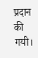प्रदान की गयी।